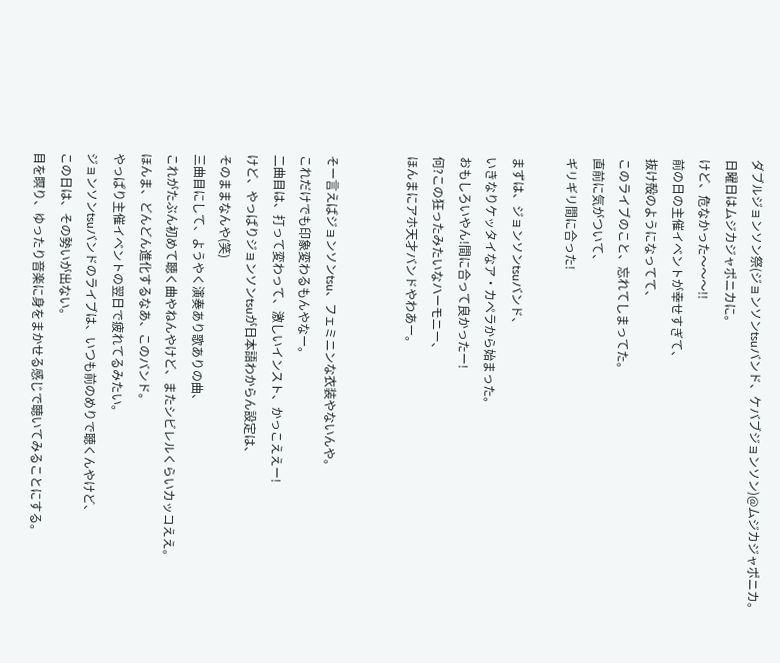ダブルジョンソン祭(ジョンソンtsuバンド、ケバブジョンソン)@ムジカジャポニカ。
日曜日はムジカジャポニカに。
けど、危なかった〜〜〜!!
前の日の主催イベントが幸せすぎて、
抜け殻のようになってて、
このライブのこと、忘れてしまってた。
直前に気がついて、
ギリギリ間に合った!

まずは、ジョンソンtsuバンド、
いきなりケッタイなア・カペラから始まった。
おもしろいやん!間に合って良かったー!
何?この狂ったみたいなハーモニー、
ほんまにアホ天才バンドやわあー。


そー言えばジョンソンtsu、フェミニンな衣装やないんや。
これだけでも印象変わるもんやなー。
二曲目は、打って変わって、激しいインスト、かっこええー!
けど、やっぱりジョンソンtsuが日本語わからん設定は、
そのままなんや(笑)
三曲目にして、ようやく演奏あり歌ありの曲、
これがたぶん初めて聴く曲やねんやけど、またシビレルくらいカッコええ。
ほんま、どんどん進化するなあ、このバンド。
やっぱり主催イベントの翌日で疲れてるみたい。
ジョンソンtsuバンドのライブは、いつも前のめりで聴くんやけど、
この日は、その勢いが出ない。
目を瞑り、ゆったり音楽に身をまかせる感じで聴いてみることにする。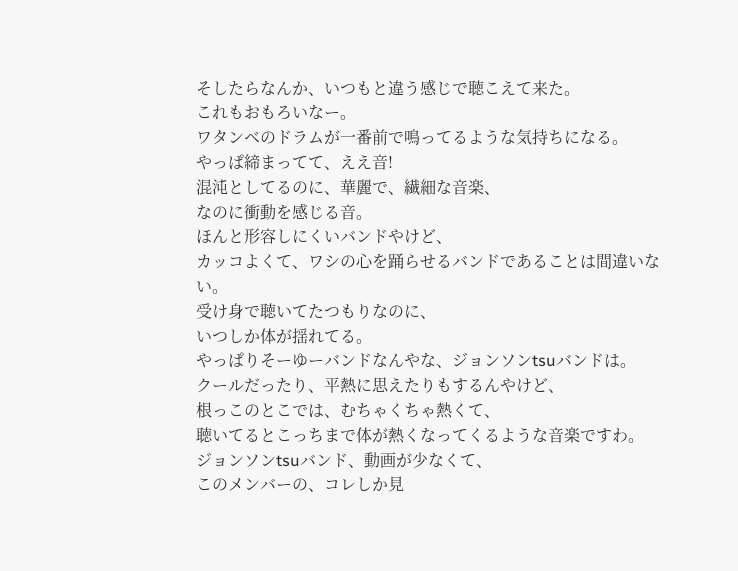そしたらなんか、いつもと違う感じで聴こえて来た。
これもおもろいなー。
ワタンベのドラムが一番前で鳴ってるような気持ちになる。
やっぱ締まってて、ええ音!
混沌としてるのに、華麗で、繊細な音楽、
なのに衝動を感じる音。
ほんと形容しにくいバンドやけど、
カッコよくて、ワシの心を踊らせるバンドであることは間違いない。
受け身で聴いてたつもりなのに、
いつしか体が揺れてる。
やっぱりそーゆーバンドなんやな、ジョンソンtsuバンドは。
クールだったり、平熱に思えたりもするんやけど、
根っこのとこでは、むちゃくちゃ熱くて、
聴いてるとこっちまで体が熱くなってくるような音楽ですわ。
ジョンソンtsuバンド、動画が少なくて、
このメンバーの、コレしか見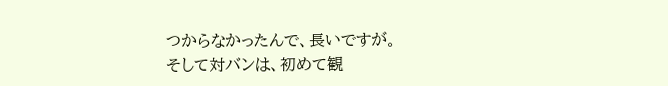つからなかったんで、長いですが。
そして対バンは、初めて観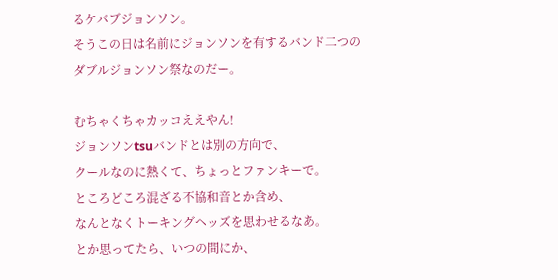るケバブジョンソン。
そうこの日は名前にジョンソンを有するバンド二つの
ダブルジョンソン祭なのだー。

むちゃくちゃカッコええやん!
ジョンソンtsuバンドとは別の方向で、
クールなのに熱くて、ちょっとファンキーで。
ところどころ混ざる不協和音とか含め、
なんとなくトーキングヘッズを思わせるなあ。
とか思ってたら、いつの間にか、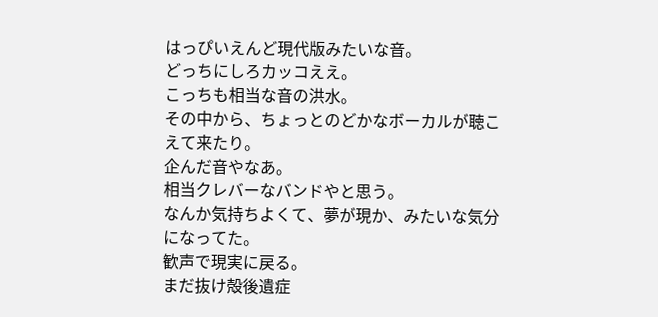はっぴいえんど現代版みたいな音。
どっちにしろカッコええ。
こっちも相当な音の洪水。
その中から、ちょっとのどかなボーカルが聴こえて来たり。
企んだ音やなあ。
相当クレバーなバンドやと思う。
なんか気持ちよくて、夢が現か、みたいな気分になってた。
歓声で現実に戻る。
まだ抜け殻後遺症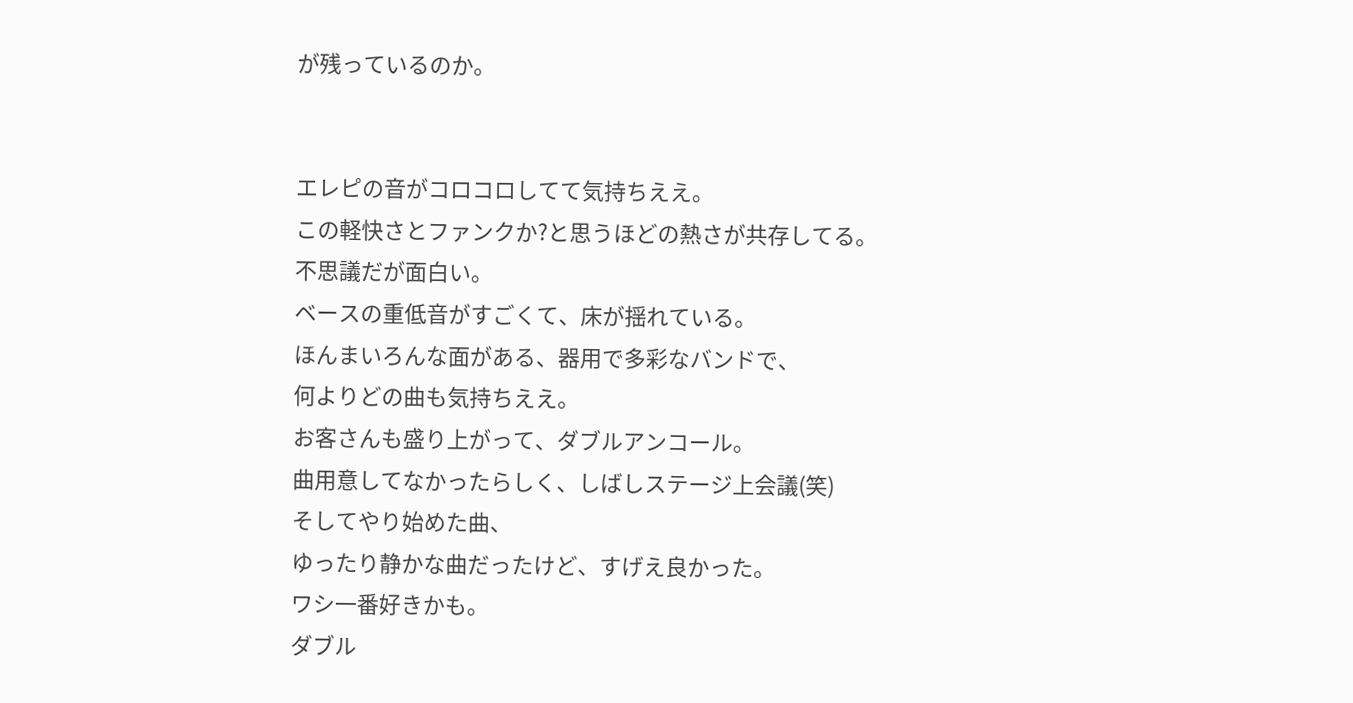が残っているのか。


エレピの音がコロコロしてて気持ちええ。
この軽快さとファンクか?と思うほどの熱さが共存してる。
不思議だが面白い。
ベースの重低音がすごくて、床が揺れている。
ほんまいろんな面がある、器用で多彩なバンドで、
何よりどの曲も気持ちええ。
お客さんも盛り上がって、ダブルアンコール。
曲用意してなかったらしく、しばしステージ上会議(笑)
そしてやり始めた曲、
ゆったり静かな曲だったけど、すげえ良かった。
ワシ一番好きかも。
ダブル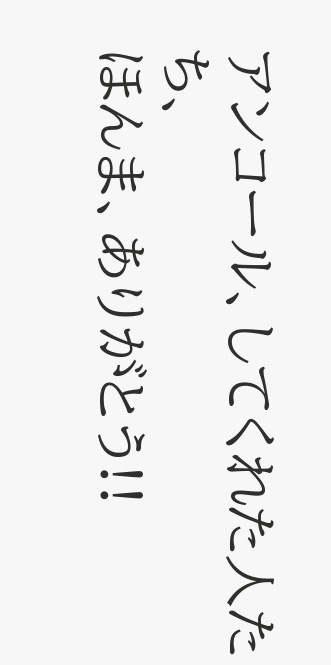アンコール、してくれた人たち、
ほんま、ありがとう!!